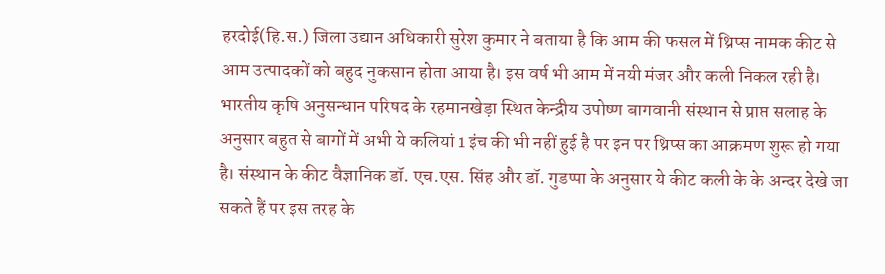हरदोई(हि.स.) जिला उद्यान अधिकारी सुरेश कुमार ने बताया है कि आम की फसल में थ्रिप्स नामक कीट से आम उत्पादकों को बहुद नुकसान होता आया है। इस वर्ष भी आम में नयी मंजर और कली निकल रही है। भारतीय कृषि अनुसन्धान परिषद के रहमानखेड़ा स्थित केन्द्रीय उपोष्ण बागवानी संस्थान से प्राप्त सलाह के अनुसार बहुत से बागों में अभी ये कलियां 1 इंच की भी नहीं हुई है पर इन पर थ्रिप्स का आक्रमण शुरू हो गया है। संस्थान के कीट वैज्ञानिक डॉ. एच.एस. सिंह और डॉ. गुडप्पा के अनुसार ये कीट कली के के अन्दर देखे जा सकते हैं पर इस तरह के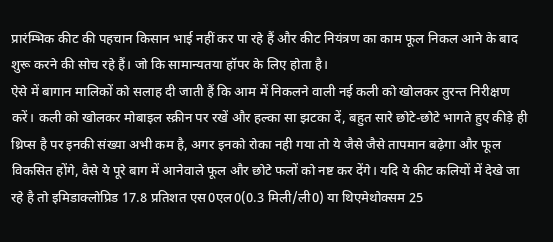प्रारंम्भिक कीट की पहचान किसान भाई नहीं कर पा रहे हैं और कीट नियंत्रण का काम फूल निकल आने के बाद शुरू करने की सोच रहे हैं। जो कि सामान्यतया हॉपर के लिए होता है।
ऐसे में बागान मालिकों को सलाह दी जाती हैं कि आम में निकलने वाली नई कली को खोलकर तुरन्त निरीक्षण करें। कली को खोलकर मोबाइल स्क्रीन पर रखें और हल्का सा झटका दें, बहुत सारे छोटे-छोटे भागते हुए कीड़े ही थ्रिप्स है पर इनकी संख्या अभी कम है, अगर इनको रोका नही गया तो ये जैसे जैसे तापमान बढ़ेगा और फूल विकसित होंगे, वैसे ये पूरे बाग में आनेवाले फूल और छोटे फलों को नष्ट कर देंगे। यदि ये कीट कलियों में देखे जा रहे है तो इमिडाक्लोप्रिड 17.8 प्रतिशत एस0एल0(0.3 मिली/ली0) या थिएमेथोक्सम 25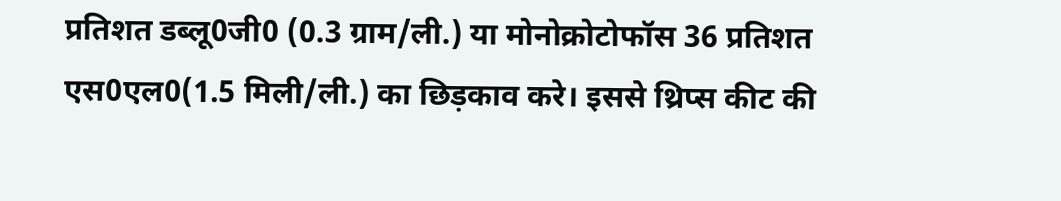प्रतिशत डब्लू0जी0 (0.3 ग्राम/ली.) या मोनोक्रोटोफॉस 36 प्रतिशत एस0एल0(1.5 मिली/ली.) का छिड़काव करे। इससे थ्रिप्स कीट की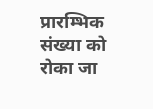प्रारम्भिक संख्या को रोका जा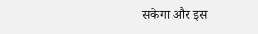सकेगा और इस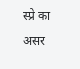स्प्रे का असर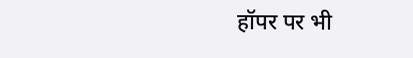हॉपर पर भी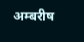अम्बरीष